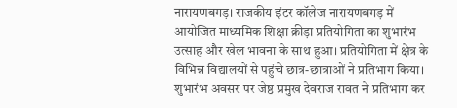नारायणबगड़। राजकीय इंटर कॉलेज नारायणबगड़ में आयोजित माध्यमिक शिक्षा क्रीड़ा प्रतियोगिता का शुभारंभ उत्साह और खेल भावना के साथ हुआ। प्रतियोगिता में क्षेत्र के विभिन्न विद्यालयों से पहुंचे छात्र-छात्राओं ने प्रतिभाग किया। शुभारंभ अवसर पर जेष्ठ प्रमुख देवराज रावत ने प्रतिभाग कर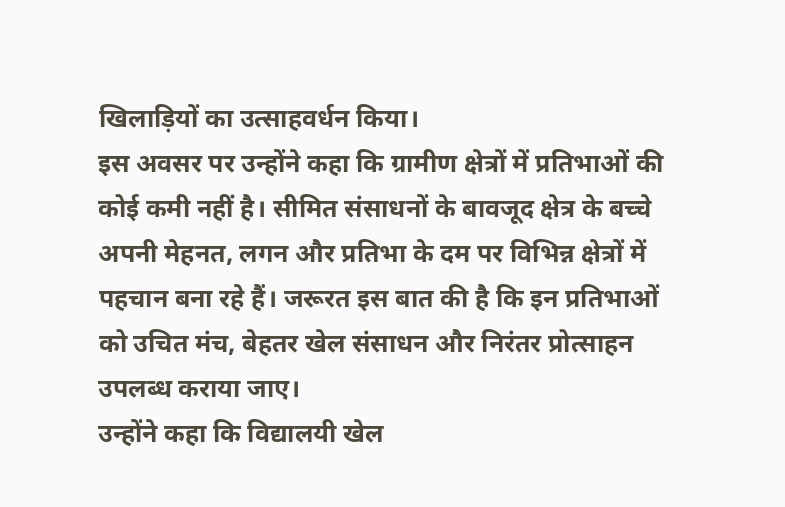खिलाड़ियों का उत्साहवर्धन किया।
इस अवसर पर उन्होंने कहा कि ग्रामीण क्षेत्रों में प्रतिभाओं की कोई कमी नहीं है। सीमित संसाधनों के बावजूद क्षेत्र के बच्चे अपनी मेहनत, लगन और प्रतिभा के दम पर विभिन्न क्षेत्रों में पहचान बना रहे हैं। जरूरत इस बात की है कि इन प्रतिभाओं को उचित मंच, बेहतर खेल संसाधन और निरंतर प्रोत्साहन उपलब्ध कराया जाए।
उन्होंने कहा कि विद्यालयी खेल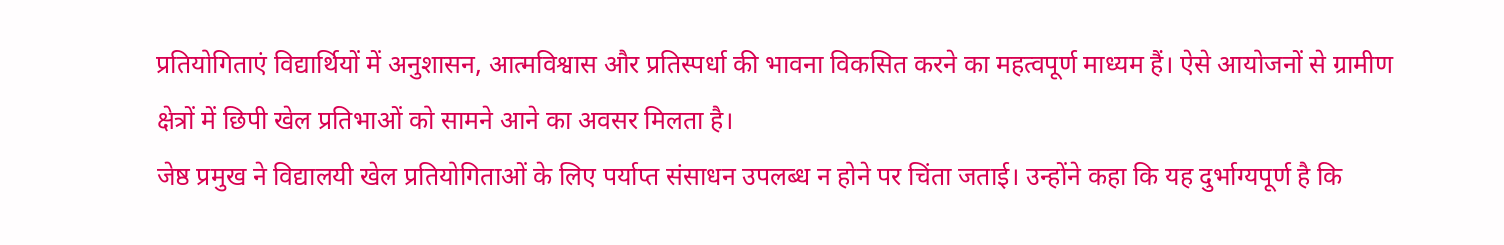प्रतियोगिताएं विद्यार्थियों में अनुशासन, आत्मविश्वास और प्रतिस्पर्धा की भावना विकसित करने का महत्वपूर्ण माध्यम हैं। ऐसे आयोजनों से ग्रामीण क्षेत्रों में छिपी खेल प्रतिभाओं को सामने आने का अवसर मिलता है।
जेष्ठ प्रमुख ने विद्यालयी खेल प्रतियोगिताओं के लिए पर्याप्त संसाधन उपलब्ध न होने पर चिंता जताई। उन्होंने कहा कि यह दुर्भाग्यपूर्ण है कि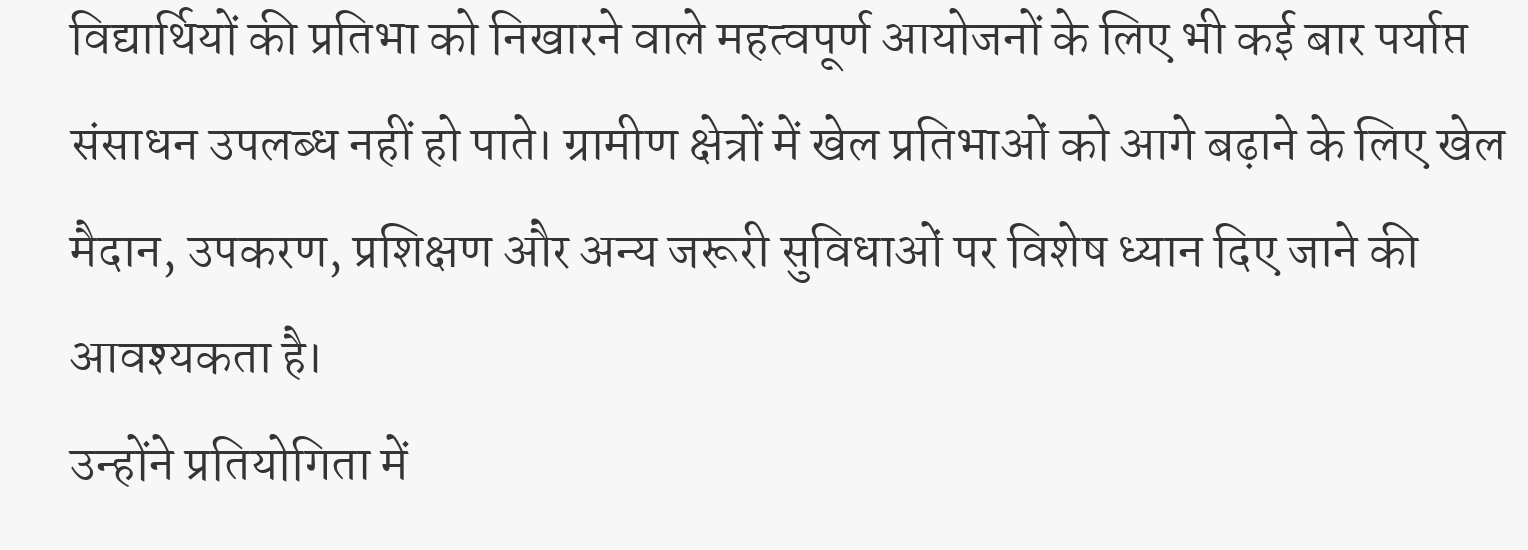विद्यार्थियों की प्रतिभा को निखारने वाले महत्वपूर्ण आयोजनों के लिए भी कई बार पर्याप्त संसाधन उपलब्ध नहीं हो पाते। ग्रामीण क्षेत्रों में खेल प्रतिभाओं को आगे बढ़ाने के लिए खेल मैदान, उपकरण, प्रशिक्षण और अन्य जरूरी सुविधाओं पर विशेष ध्यान दिए जाने की आवश्यकता है।
उन्होंने प्रतियोगिता में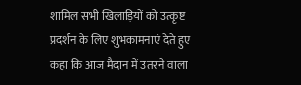शामिल सभी खिलाड़ियों को उत्कृष्ट प्रदर्शन के लिए शुभकामनाएं देते हुए कहा कि आज मैदान में उतरने वाला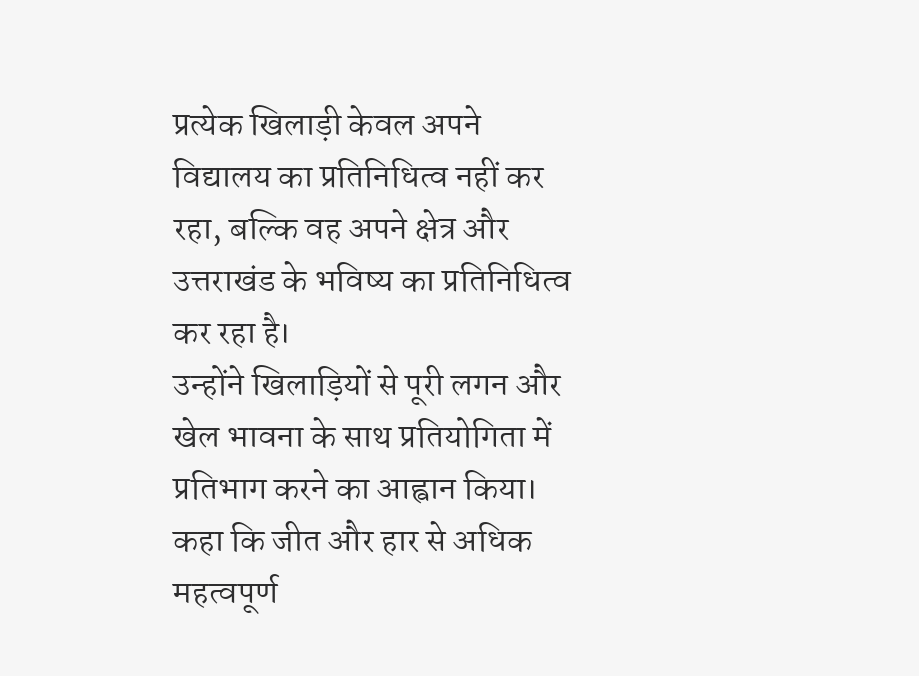प्रत्येक खिलाड़ी केवल अपने विद्यालय का प्रतिनिधित्व नहीं कर रहा, बल्कि वह अपने क्षेत्र और उत्तराखंड के भविष्य का प्रतिनिधित्व कर रहा है।
उन्होंने खिलाड़ियों से पूरी लगन और खेल भावना के साथ प्रतियोगिता में प्रतिभाग करने का आह्वान किया। कहा कि जीत और हार से अधिक महत्वपूर्ण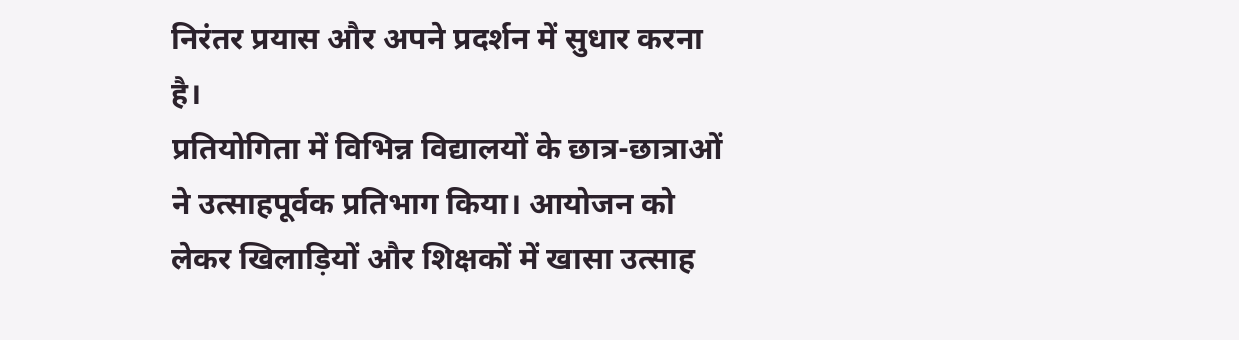निरंतर प्रयास और अपने प्रदर्शन में सुधार करना है।
प्रतियोगिता में विभिन्न विद्यालयों के छात्र-छात्राओं ने उत्साहपूर्वक प्रतिभाग किया। आयोजन को लेकर खिलाड़ियों और शिक्षकों में खासा उत्साह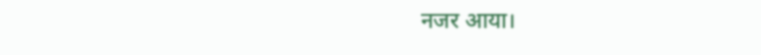नजर आया।